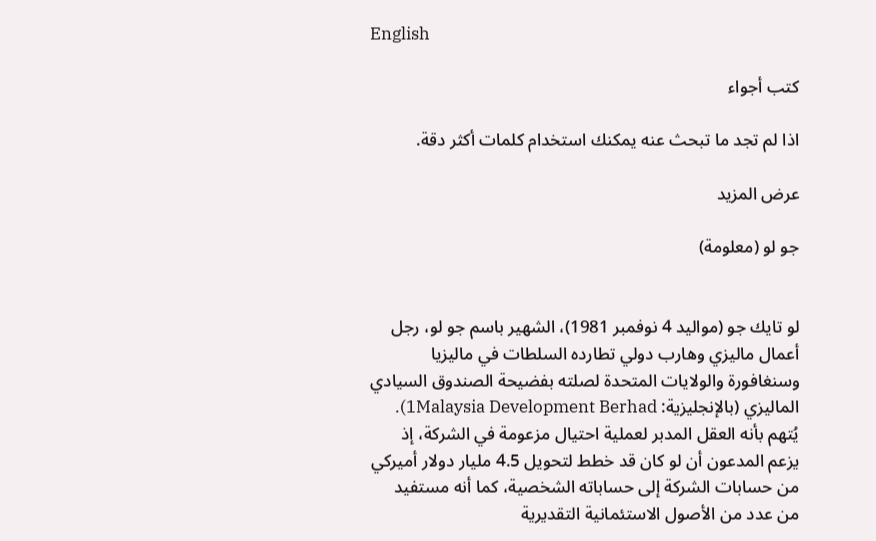English

كتب أجواء

اذا لم تجد ما تبحث عنه يمكنك استخدام كلمات أكثر دقة.

عرض المزيد

جو لو (معلومة)


لو تايك جو (مواليد 4 نوفمبر 1981)، الشهير باسم جو لو، رجل أعمال ماليزي وهارب دولي تطارده السلطات في ماليزيا وسنغافورة والولايات المتحدة لصلته بفضيحة الصندوق السيادي الماليزي (بالإنجليزية: 1Malaysia Development Berhad). يُتهم بأنه العقل المدبر لعملية احتيال مزعومة في الشركة، إذ يزعم المدعون أن لو كان قد خطط لتحويل 4.5 مليار دولار أميركي من حسابات الشركة إلى حساباته الشخصية، كما أنه مستفيد من عدد من الأصول الاستئمانية التقديرية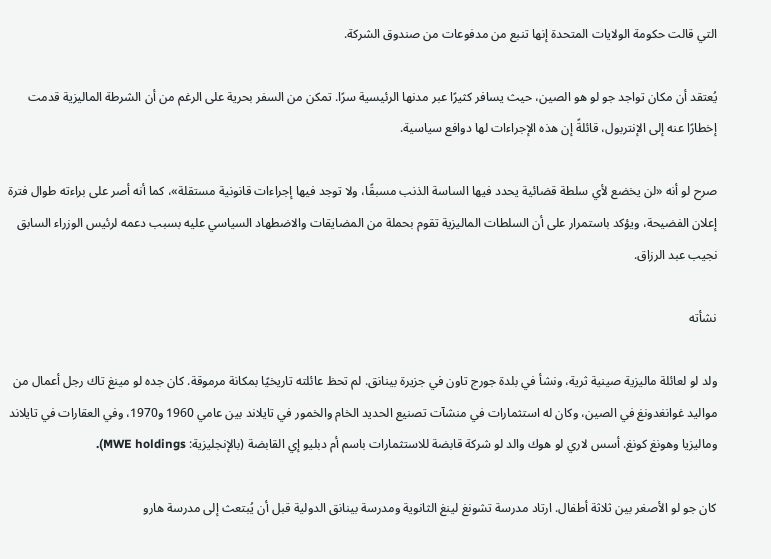التي قالت حكومة الولايات المتحدة إنها تنبع من مدفوعات من صندوق الشركة.

يُعتقد أن مكان تواجد جو لو هو الصين، حيث يسافر كثيرًا عبر مدنها الرئيسية سرًا. تمكن من السفر بحرية على الرغم من أن الشرطة الماليزية قدمت إخطارًا عنه إلى الإنتربول، قائلةً إن هذه الإجراءات لها دوافع سياسية.

صرح لو أنه «لن يخضع لأي سلطة قضائية يحدد فيها الساسة الذنب مسبقًا، ولا توجد فيها إجراءات قانونية مستقلة»، كما أنه أصر على براءته طوال فترة إعلان الفضيحة، ويؤكد باستمرار على أن السلطات الماليزية تقوم بحملة من المضايقات والاضطهاد السياسي عليه بسبب دعمه لرئيس الوزراء السابق نجيب عبد الرزاق.

نشأته

ولد لو لعائلة ماليزية صينية ثرية، ونشأ في بلدة جورج تاون في جزيرة بينانق. لم تحظ عائلته تاريخيًا بمكانة مرموقة. كان جده لو مينغ تاك رجل أعمال من مواليد غوانغدونغ في الصين، وكان له استثمارات في منشآت تصنيع الحديد الخام والخمور في تايلاند بين عامي 1960 و1970، وفي العقارات في تايلاند وماليزيا وهونغ كونغ. أسس لاري لو هوك والد لو شركة قابضة للاستثمارات باسم أم دبليو إي القابضة (بالإنجليزية: MWE holdings).

كان جو لو الأصغر بين ثلاثة أطفال. ارتاد مدرسة تشونغ لينغ الثانوية ومدرسة بينانق الدولية قبل أن يُبتعث إلى مدرسة هارو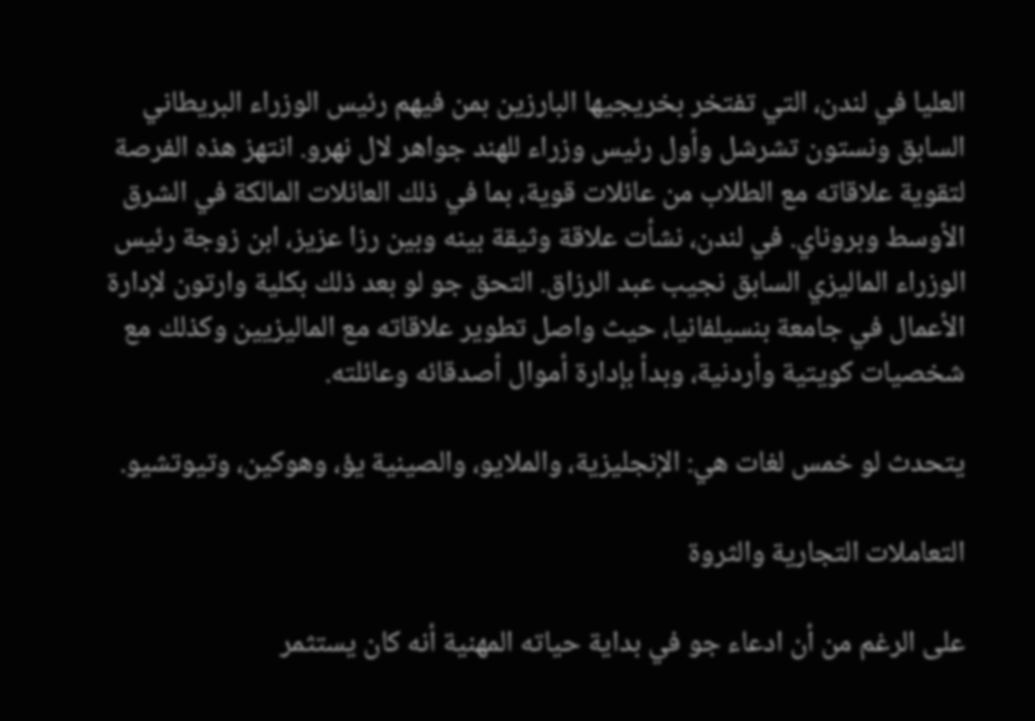العليا في لندن، التي تفتخر بخريجيها البارزين بمن فيهم رئيس الوزراء البريطاني السابق ونستون تشرشل وأول رئيس وزراء للهند جواهر لال نهرو. انتهز هذه الفرصة لتقوية علاقاته مع الطلاب من عائلات قوية، بما في ذلك العائلات المالكة في الشرق الأوسط وبروناي. في لندن، نشأت علاقة وثيقة بينه وبين رزا عزيز، ابن زوجة رئيس الوزراء الماليزي السابق نجيب عبد الرزاق. التحق جو لو بعد ذلك بكلية وارتون لإدارة الأعمال في جامعة بنسيلفانيا، حيث واصل تطوير علاقاته مع الماليزيين وكذلك مع شخصيات كويتية وأردنية، وبدأ بإدارة أموال أصدقائه وعائلته.

يتحدث لو خمس لغات هي: الإنجليزية، والملايو، والصينية يؤ، وهوكين، وتيوتشيو.

التعاملات التجارية والثروة

على الرغم من أن ادعاء جو في بداية حياته المهنية أنه كان يستثمر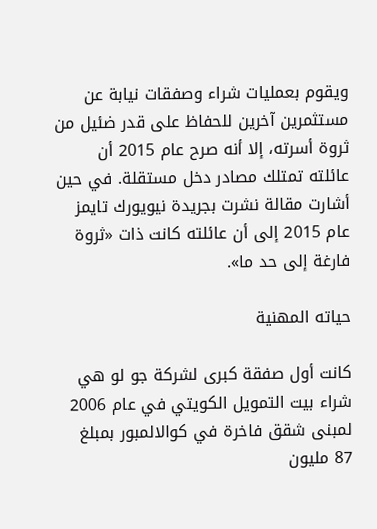ويقوم بعمليات شراء وصفقات نيابة عن مستثمرين آخرين للحفاظ على قدر ضئيل من ثروة أسرته، إلا أنه صرح عام 2015 أن عائلته تمتلك مصادر دخل مستقلة. في حين أشارت مقالة نشرت بجريدة نيويورك تايمز عام 2015 إلى أن عائلته كانت ذات «ثروة فارغة إلى حد ما».

حياته المهنية

كانت أول صفقة كبرى لشركة جو لو هي شراء بيت التمويل الكويتي في عام 2006 لمبنى شقق فاخرة في كوالالمبور بمبلغ 87 مليون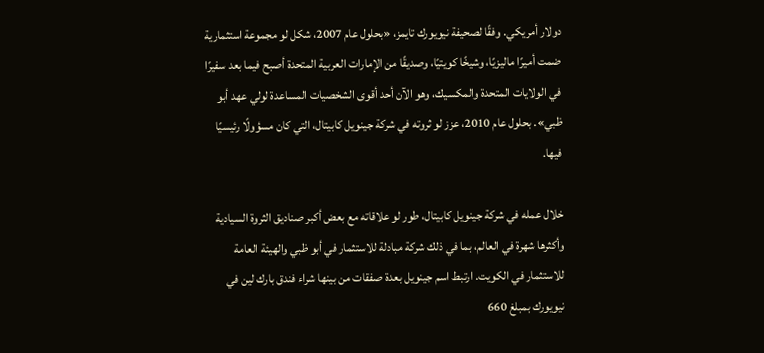دولار أمريكي. وفقًا لصحيفة نيويورك تايمز، «بحلول عام 2007، شكل لو مجموعة استثمارية ضمت أميرًا ماليزيًا، وشيخًا كويتيًا، وصديقًا من الإمارات العربية المتحدة أصبح فيما بعد سفيرًا في الولايات المتحدة والمكسيك، وهو الآن أحد أقوى الشخصيات المساعدة لولي عهد أبو ظبي». بحلول عام 2010، عزز لو ثروته في شركة جينويل كابيتال، التي كان مسؤولًا رئيسيًا فيها.

خلال عمله في شركة جينويل كابيتال، طور لو علاقاته مع بعض أكبر صناديق الثروة السيادية وأكثرها شهرة في العالم، بما في ذلك شركة مبادلة للاستثمار في أبو ظبي والهيئة العامة للاستثمار في الكويت. ارتبط اسم جينويل بعدة صفقات من بينها شراء فندق بارك لين في نيويورك بمبلغ 660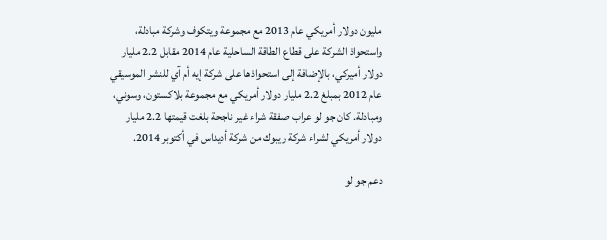مليون دولار أمريكي عام 2013 مع مجموعة ويتكوف وشركة مبادلة، واستحواذ الشركة على قطاع الطاقة الساحلية عام 2014 مقابل 2.2 مليار دولار أميركي، بالإضافة إلى استحواذها على شركة إيه أم آي للنشر الموسيقي عام 2012 بمبلغ 2.2 مليار دولار أمريكي مع مجموعة بلاكستون، وسوني، ومبادلة. كان جو لو عراب صفقة شراء غير ناجحة بلغت قيمتها 2.2 مليار دولار أمريكي لشراء شركة ريبوك من شركة أديداس في أكتوبر 2014.

دعم جو لو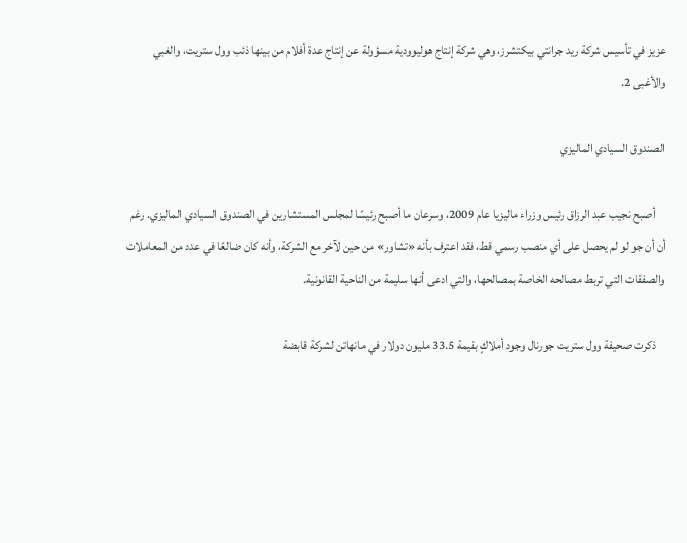عزيز في تأسيس شركة ريد جرانتي بيكتشرز، وهي شركة إنتاج هوليوودية مسؤولة عن إنتاج عدة أفلام من بينها ذئب وول ستريت، والغبي والأغبى 2.

الصندوق السيادي الماليزي

    أصبح نجيب عبد الرزاق رئيس وزراء ماليزيا عام 2009، وسرعان ما أصبح رئيسًا لمجلس المستشارين في الصندوق السيادي الماليزي. رغم أن أن جو لو لم يحصل على أي منصب رسمي قط، فقد اعترف بأنه «تشاور» من حين لآخر مع الشركة، وأنه كان ضالعًا في عدد من المعاملات والصفقات التي تربط مصالحه الخاصة بمصالحها، والتي ادعى أنها سليمة من الناحية القانونية.

    ذكرت صحيفة وول ستريت جورنال وجود أملاكٍ بقيمة 33.5 مليون دولار في مانهاتن لشركة قابضة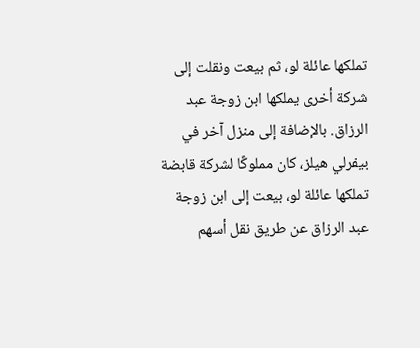تملكها عائلة لو، ثم بيعت ونقلت إلى شركة أخرى يملكها ابن زوجة عبد الرزاق. بالإضافة إلى منزل آخر في بيفرلي هيلز، كان مملوكًا لشركة قابضة تملكها عائلة لو، بيعت إلى ابن زوجة عبد الرزاق عن طريق نقل أسهم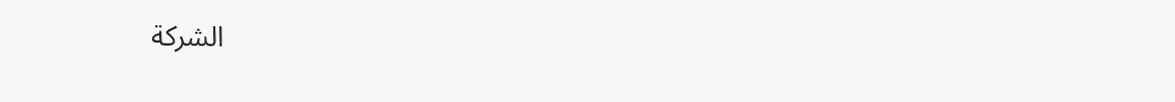الشركة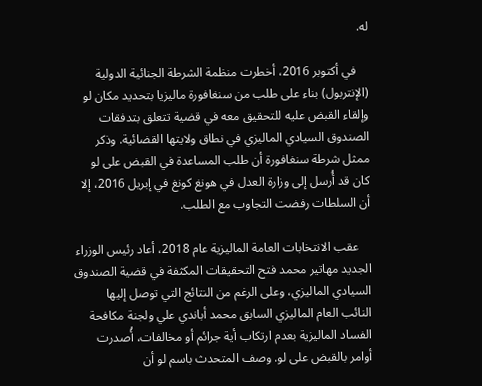له.

    في أكتوبر 2016، أخطرت منظمة الشرطة الجنائية الدولية (الإنتربول) بناء على طلب من سنغافورة ماليزيا بتحديد مكان لو وإلقاء القبض عليه للتحقيق معه في قضية تتعلق بتدفقات الصندوق السيادي الماليزي في نطاق ولايتها القضائية. وذكر ممثل شرطة سنغافورة أن طلب المساعدة في القبض على لو كان قد أُرسل إلى وزارة العدل في هونغ كونغ في إبريل 2016، إلا أن السلطات رفضت التجاوب مع الطلب.

    عقب الانتخابات العامة الماليزية عام 2018، أعاد رئيس الوزراء الجديد مهاتير محمد فتح التحقيقات المكثفة في قضية الصندوق السيادي الماليزي، وعلى الرغم من النتائج التي توصل إليها النائب العام الماليزي السابق محمد أباندي علي ولجنة مكافحة الفساد الماليزية بعدم ارتكاب أية جرائم أو مخالفات، أُصدرت أوامر بالقبض على لو. وصف المتحدث باسم لو أن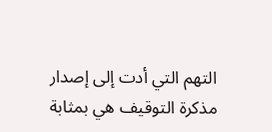التهم التي أدت إلى إصدار مذكرة التوقيف هي بمثابة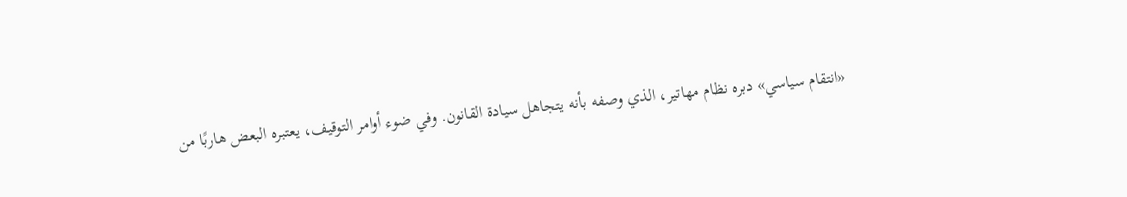«انتقام سياسي» دبره نظام مهاتير، الذي وصفه بأنه يتجاهل سيادة القانون. وفي ضوء أوامر التوقيف، يعتبره البعض هاربًا من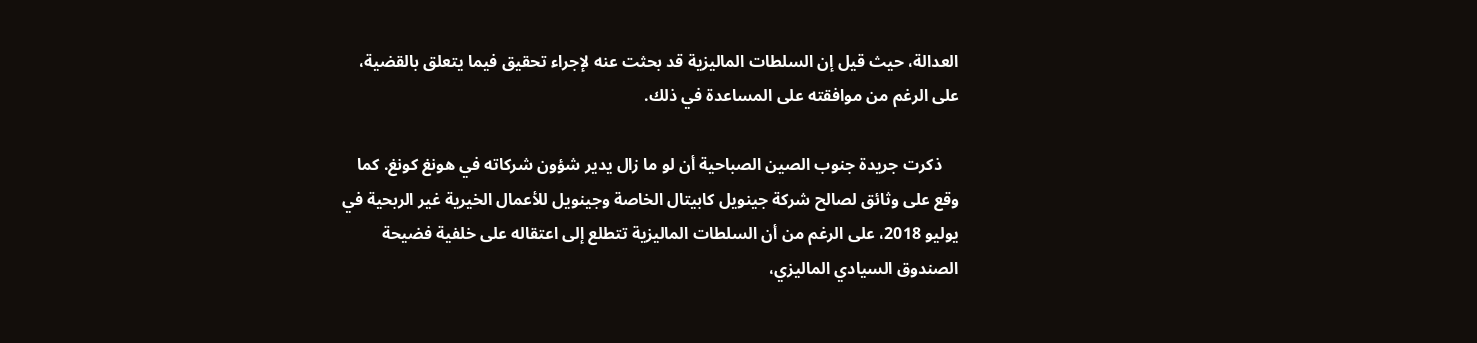العدالة، حيث قيل إن السلطات الماليزية قد بحثت عنه لإجراء تحقيق فيما يتعلق بالقضية، على الرغم من موافقته على المساعدة في ذلك.

    ذكرت جريدة جنوب الصين الصباحية أن لو ما زال يدير شؤون شركاته في هونغ كونغ. كما وقع على وثائق لصالح شركة جينويل كابيتال الخاصة وجينويل للأعمال الخيرية غير الربحية في يوليو 2018، على الرغم من أن السلطات الماليزية تتطلع إلى اعتقاله على خلفية فضيحة الصندوق السيادي الماليزي،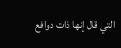التي قال إنها ذات دوافع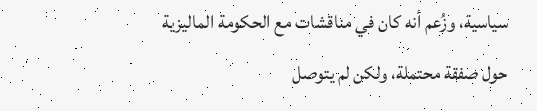سياسية، وزُعم أنه كان في مناقشات مع الحكومة الماليزية حول صفقة محتملة، ولكن لم يتوصل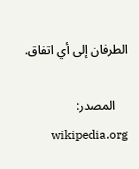الطرفان إلى أي اتفاق.

    المصدر: wikipedia.org